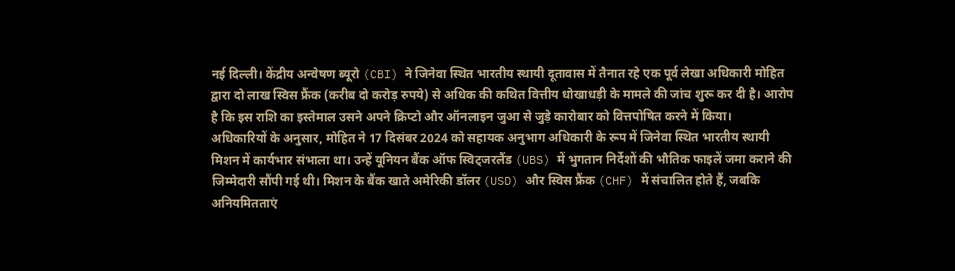नई दिल्ली। केंद्रीय अन्वेषण ब्यूरो (CBI) ने जिनेवा स्थित भारतीय स्थायी दूतावास में तैनात रहे एक पूर्व लेखा अधिकारी मोहित द्वारा दो लाख स्विस फ्रैंक (करीब दो करोड़ रुपये) से अधिक की कथित वित्तीय धोखाधड़ी के मामले की जांच शुरू कर दी है। आरोप है कि इस राशि का इस्तेमाल उसने अपने क्रिप्टो और ऑनलाइन जुआ से जुड़े कारोबार को वित्तपोषित करने में किया।
अधिकारियों के अनुसार, मोहित ने 17 दिसंबर 2024 को सहायक अनुभाग अधिकारी के रूप में जिनेवा स्थित भारतीय स्थायी मिशन में कार्यभार संभाला था। उन्हें यूनियन बैंक ऑफ स्विट्जरलैंड (UBS) में भुगतान निर्देशों की भौतिक फाइलें जमा कराने की जिम्मेदारी सौंपी गई थी। मिशन के बैंक खाते अमेरिकी डॉलर (USD) और स्विस फ्रैंक (CHF) में संचालित होते हैं, जबकि अनियमितताएं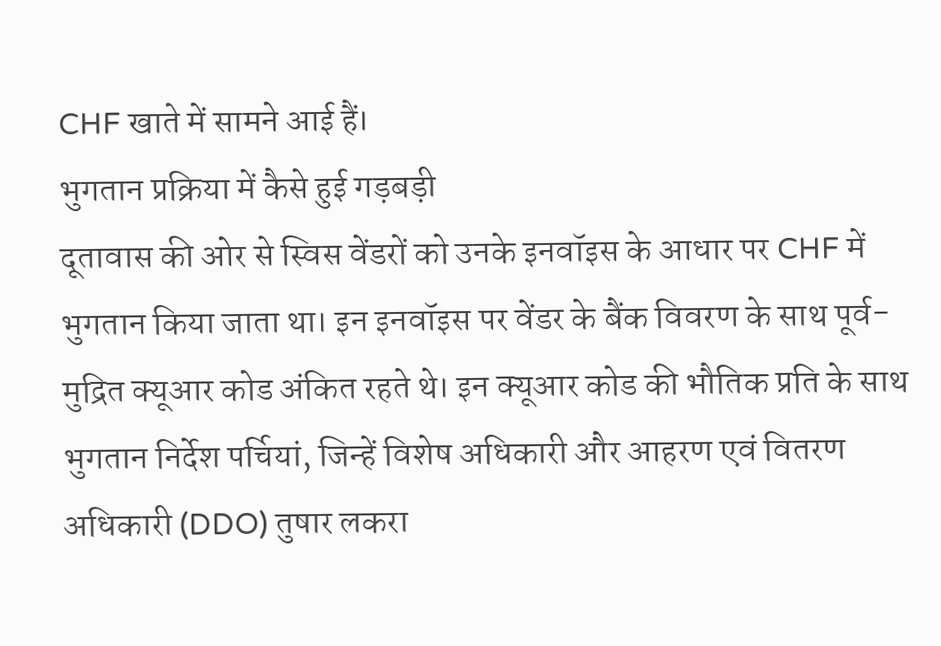CHF खाते में सामने आई हैं।
भुगतान प्रक्रिया में कैसे हुई गड़बड़ी
दूतावास की ओर से स्विस वेंडरों को उनके इनवॉइस के आधार पर CHF में भुगतान किया जाता था। इन इनवॉइस पर वेंडर के बैंक विवरण के साथ पूर्व-मुद्रित क्यूआर कोड अंकित रहते थे। इन क्यूआर कोड की भौतिक प्रति के साथ भुगतान निर्देश पर्चियां, जिन्हें विशेष अधिकारी और आहरण एवं वितरण अधिकारी (DDO) तुषार लकरा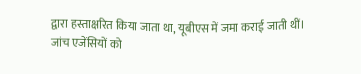द्वारा हस्ताक्षरित किया जाता था, यूबीएस में जमा कराई जाती थीं।
जांच एजेंसियों को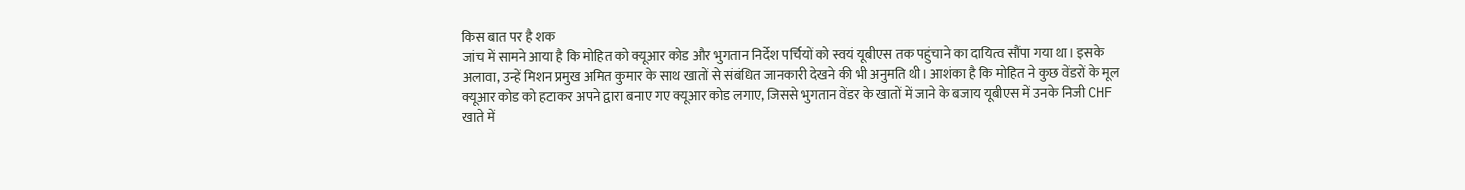किस बात पर है शक
जांच में सामने आया है कि मोहित को क्यूआर कोड और भुगतान निर्देश पर्चियों को स्वयं यूबीएस तक पहुंचाने का दायित्व सौंपा गया था। इसके अलावा, उन्हें मिशन प्रमुख अमित कुमार के साथ खातों से संबंधित जानकारी देखने की भी अनुमति थी। आशंका है कि मोहित ने कुछ वेंडरों के मूल क्यूआर कोड को हटाकर अपने द्वारा बनाए गए क्यूआर कोड लगाए, जिससे भुगतान वेंडर के खातों में जाने के बजाय यूबीएस में उनके निजी CHF खाते में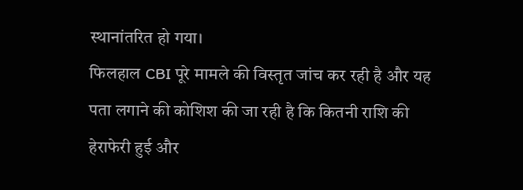स्थानांतरित हो गया।
फिलहाल CBI पूरे मामले की विस्तृत जांच कर रही है और यह पता लगाने की कोशिश की जा रही है कि कितनी राशि की हेराफेरी हुई और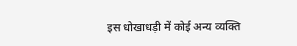इस धोखाधड़ी में कोई अन्य व्यक्ति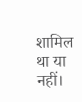शामिल था या नहीं।